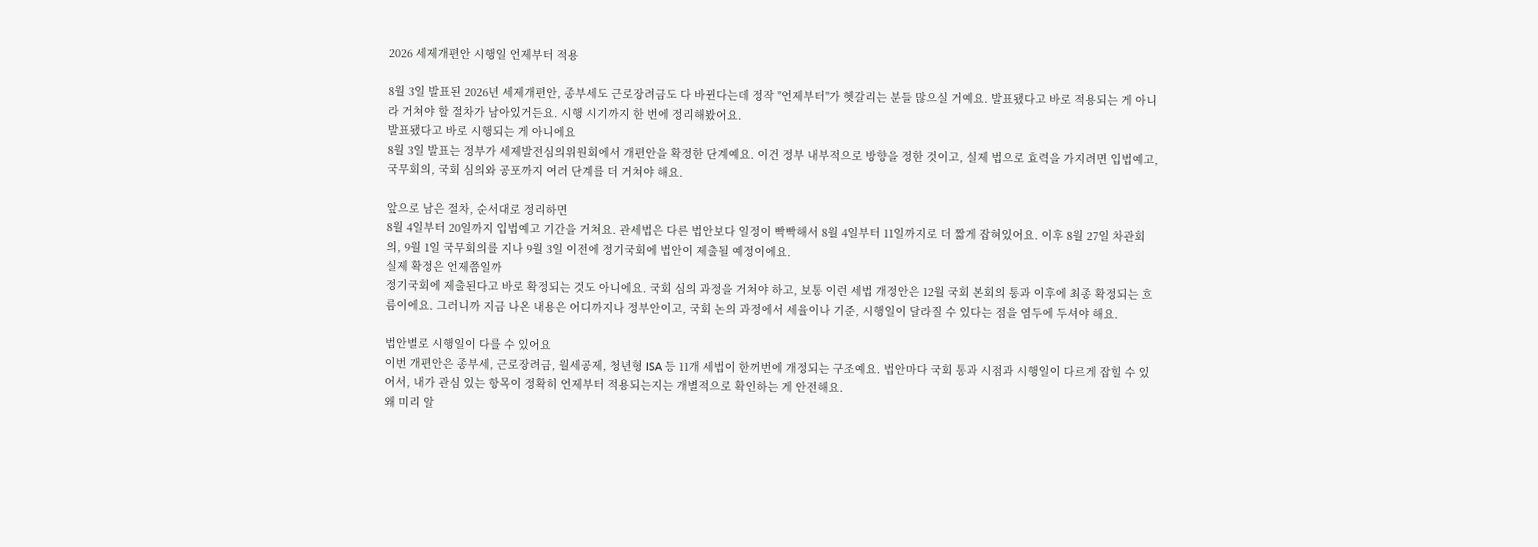2026 세제개편안 시행일 언제부터 적용

8월 3일 발표된 2026년 세제개편안, 종부세도 근로장려금도 다 바뀐다는데 정작 "언제부터"가 헷갈리는 분들 많으실 거예요. 발표됐다고 바로 적용되는 게 아니라 거쳐야 할 절차가 남아있거든요. 시행 시기까지 한 번에 정리해봤어요.
발표됐다고 바로 시행되는 게 아니에요
8월 3일 발표는 정부가 세제발전심의위원회에서 개편안을 확정한 단계예요. 이건 정부 내부적으로 방향을 정한 것이고, 실제 법으로 효력을 가지려면 입법예고, 국무회의, 국회 심의와 공포까지 여러 단계를 더 거쳐야 해요.

앞으로 남은 절차, 순서대로 정리하면
8월 4일부터 20일까지 입법예고 기간을 거쳐요. 관세법은 다른 법안보다 일정이 빡빡해서 8월 4일부터 11일까지로 더 짧게 잡혀있어요. 이후 8월 27일 차관회의, 9월 1일 국무회의를 지나 9월 3일 이전에 정기국회에 법안이 제출될 예정이에요.
실제 확정은 언제쯤일까
정기국회에 제출된다고 바로 확정되는 것도 아니에요. 국회 심의 과정을 거쳐야 하고, 보통 이런 세법 개정안은 12월 국회 본회의 통과 이후에 최종 확정되는 흐름이에요. 그러니까 지금 나온 내용은 어디까지나 정부안이고, 국회 논의 과정에서 세율이나 기준, 시행일이 달라질 수 있다는 점을 염두에 두셔야 해요.

법안별로 시행일이 다를 수 있어요
이번 개편안은 종부세, 근로장려금, 월세공제, 청년형 ISA 등 11개 세법이 한꺼번에 개정되는 구조예요. 법안마다 국회 통과 시점과 시행일이 다르게 잡힐 수 있어서, 내가 관심 있는 항목이 정확히 언제부터 적용되는지는 개별적으로 확인하는 게 안전해요.
왜 미리 알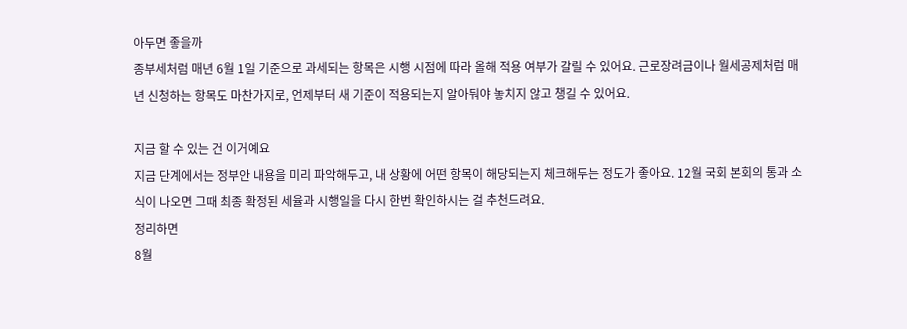아두면 좋을까
종부세처럼 매년 6월 1일 기준으로 과세되는 항목은 시행 시점에 따라 올해 적용 여부가 갈릴 수 있어요. 근로장려금이나 월세공제처럼 매년 신청하는 항목도 마찬가지로, 언제부터 새 기준이 적용되는지 알아둬야 놓치지 않고 챙길 수 있어요.

지금 할 수 있는 건 이거예요
지금 단계에서는 정부안 내용을 미리 파악해두고, 내 상황에 어떤 항목이 해당되는지 체크해두는 정도가 좋아요. 12월 국회 본회의 통과 소식이 나오면 그때 최종 확정된 세율과 시행일을 다시 한번 확인하시는 걸 추천드려요.
정리하면
8월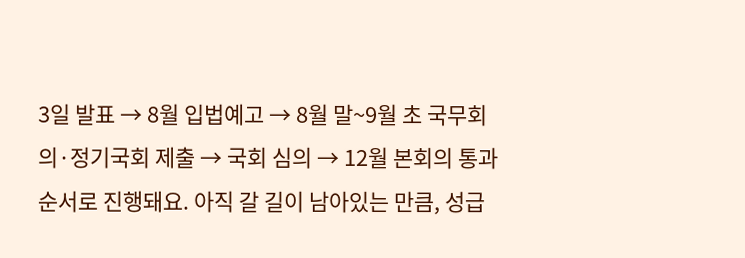3일 발표 → 8월 입법예고 → 8월 말~9월 초 국무회의·정기국회 제출 → 국회 심의 → 12월 본회의 통과 순서로 진행돼요. 아직 갈 길이 남아있는 만큼, 성급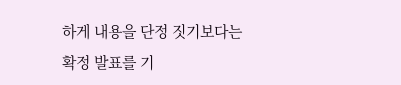하게 내용을 단정 짓기보다는 확정 발표를 기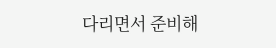다리면서 준비해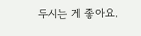두시는 게 좋아요.